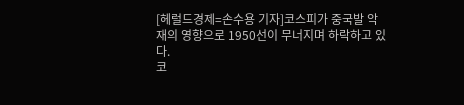[헤럴드경제=손수용 기자]코스피가 중국발 악재의 영향으로 1950선이 무너지며 하락하고 있다.
코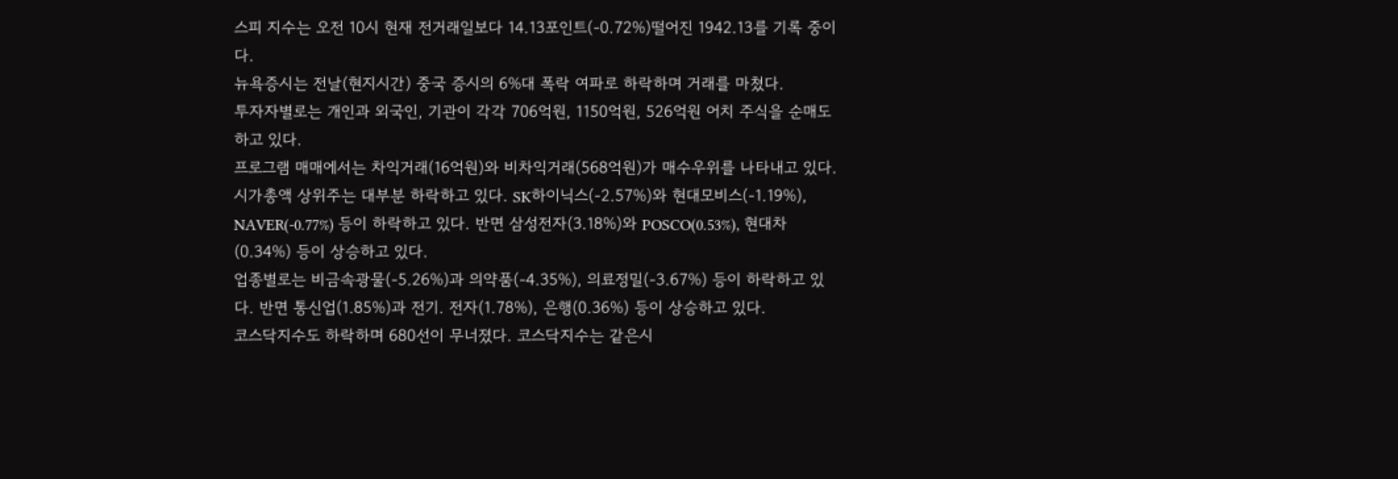스피 지수는 오전 10시 현재 전거래일보다 14.13포인트(-0.72%)떨어진 1942.13를 기록 중이다.
뉴욕증시는 전날(현지시간) 중국 증시의 6%대 폭락 여파로 하락하며 거래를 마쳤다.
투자자별로는 개인과 외국인, 기관이 각각 706억원, 1150억원, 526억원 어치 주식을 순매도하고 있다.
프로그램 매매에서는 차익거래(16억원)와 비차익거래(568억원)가 매수우위를 나타내고 있다.
시가총액 상위주는 대부분 하락하고 있다. SK하이닉스(-2.57%)와 현대모비스(-1.19%), NAVER(-0.77%) 등이 하락하고 있다. 반면 삼성전자(3.18%)와 POSCO(0.53%), 현대차(0.34%) 등이 상승하고 있다.
업종별로는 비금속광물(-5.26%)과 의약품(-4.35%), 의료정밀(-3.67%) 등이 하락하고 있다. 반면 통신업(1.85%)과 전기. 전자(1.78%), 은행(0.36%) 등이 상승하고 있다.
코스닥지수도 하락하며 680선이 무너졌다. 코스닥지수는 같은시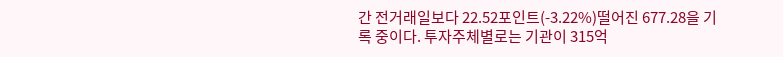간 전거래일보다 22.52포인트(-3.22%)떨어진 677.28을 기록 중이다. 투자주체별로는 기관이 315억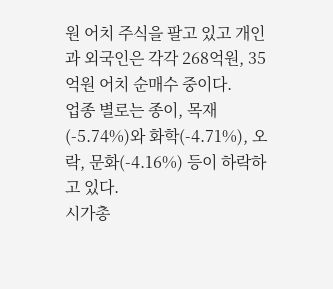원 어치 주식을 팔고 있고 개인과 외국인은 각각 268억원, 35억원 어치 순매수 중이다.
업종 별로는 종이, 목재(-5.74%)와 화학(-4.71%), 오락, 문화(-4.16%) 등이 하락하고 있다.
시가총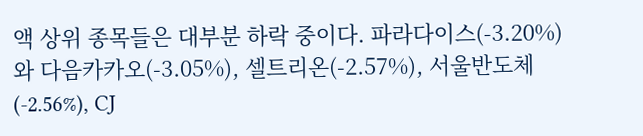액 상위 종목들은 대부분 하락 중이다. 파라다이스(-3.20%)와 다음카카오(-3.05%), 셀트리온(-2.57%), 서울반도체(-2.56%), CJ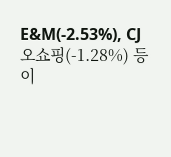E&M(-2.53%), CJ오쇼핑(-1.28%) 등이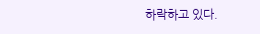하락하고 있다.